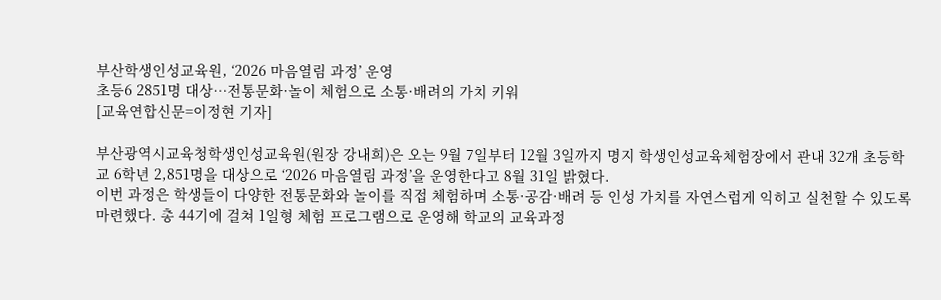부산학생인성교육원, ‘2026 마음열림 과정’ 운영
초등6 2851명 대상…전통문화·놀이 체험으로 소통·배려의 가치 키워
[교육연합신문=이정현 기자]

부산광역시교육청학생인성교육원(원장 강내희)은 오는 9월 7일부터 12월 3일까지 명지 학생인성교육체험장에서 관내 32개 초등학교 6학년 2,851명을 대상으로 ‘2026 마음열림 과정’을 운영한다고 8월 31일 밝혔다.
이번 과정은 학생들이 다양한 전통문화와 놀이를 직접 체험하며 소통·공감·배려 등 인성 가치를 자연스럽게 익히고 실천할 수 있도록 마련했다. 총 44기에 걸쳐 1일형 체험 프로그램으로 운영해 학교의 교육과정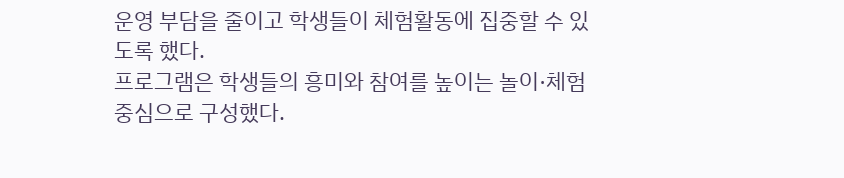운영 부담을 줄이고 학생들이 체험활동에 집중할 수 있도록 했다.
프로그램은 학생들의 흥미와 참여를 높이는 놀이·체험 중심으로 구성했다.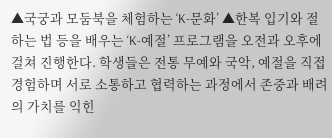▲국궁과 모둠북을 체험하는 ‘K-문화’ ▲한복 입기와 절하는 법 등을 배우는 ‘K-예절’ 프로그램을 오전과 오후에 걸쳐 진행한다. 학생들은 전통 무예와 국악, 예절을 직접 경험하며 서로 소통하고 협력하는 과정에서 존중과 배려의 가치를 익힌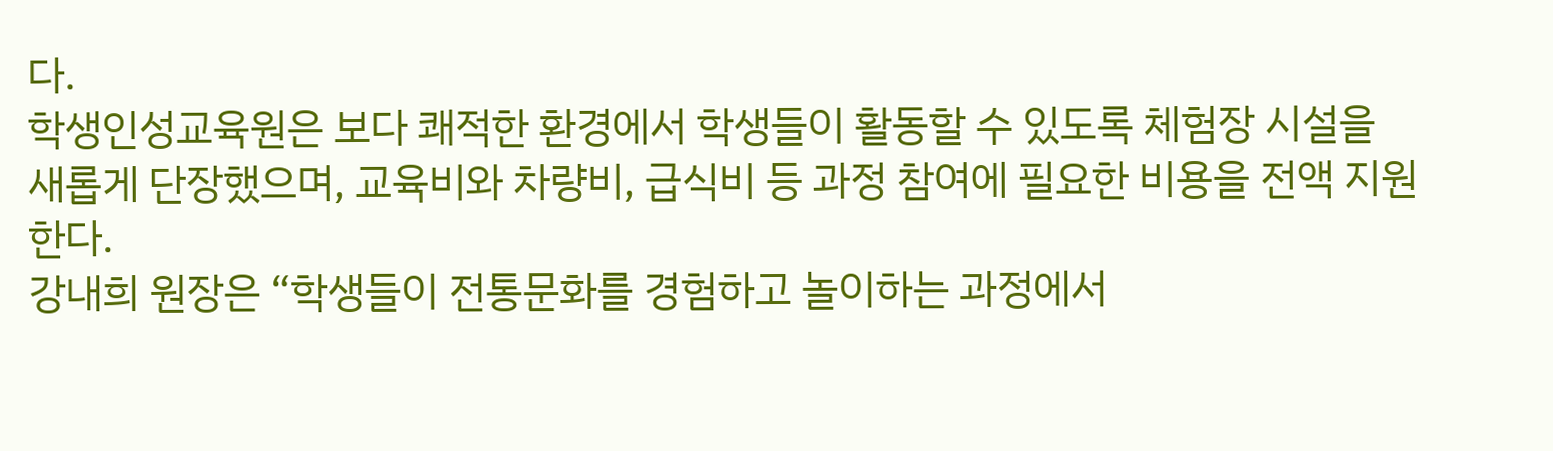다.
학생인성교육원은 보다 쾌적한 환경에서 학생들이 활동할 수 있도록 체험장 시설을 새롭게 단장했으며, 교육비와 차량비, 급식비 등 과정 참여에 필요한 비용을 전액 지원한다.
강내희 원장은 “학생들이 전통문화를 경험하고 놀이하는 과정에서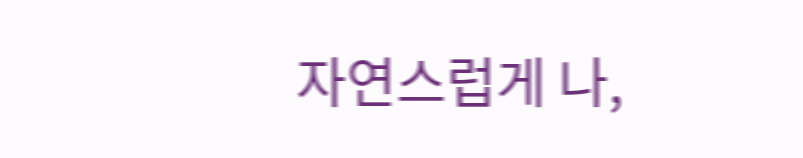자연스럽게 나,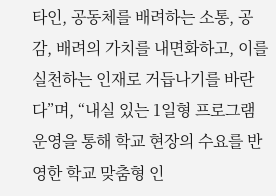타인, 공동체를 배려하는 소통, 공감, 배려의 가치를 내면화하고, 이를 실천하는 인재로 거듭나기를 바란다”며, “내실 있는 1일형 프로그램 운영을 통해 학교 현장의 수요를 반영한 학교 맞춤형 인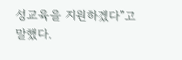성교육을 지원하겠다”고 말했다.